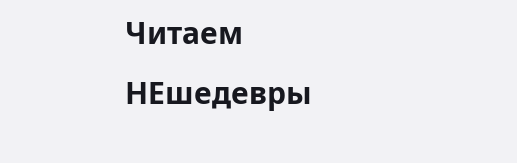Читаем НЕшедевры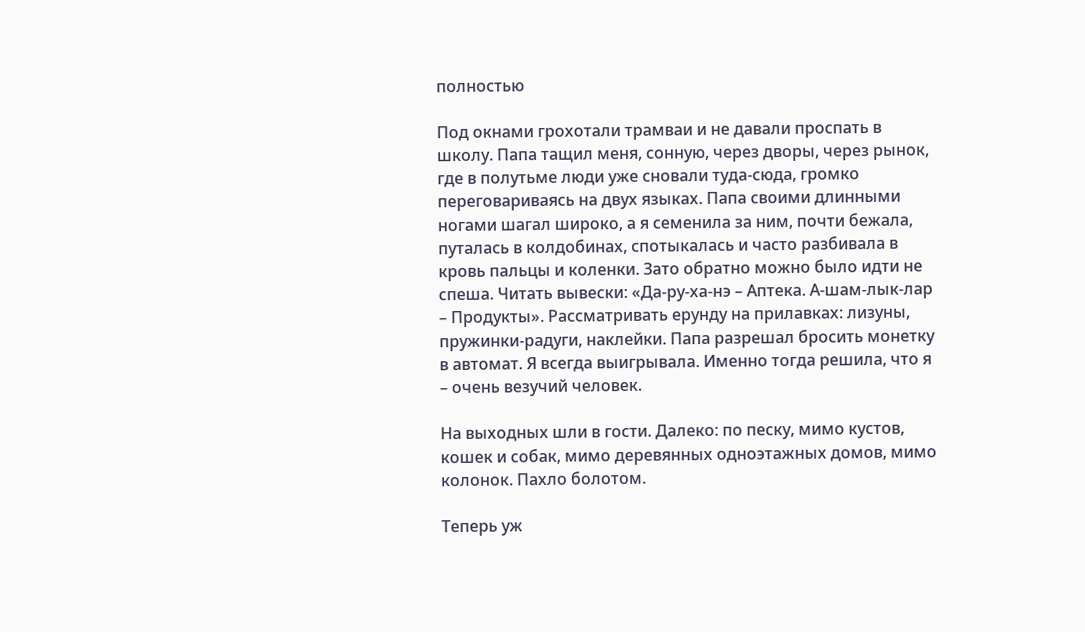полностью

Под окнами грохотали трамваи и не давали проспать в школу. Папа тащил меня, сонную, через дворы, через рынок, где в полутьме люди уже сновали туда-сюда, громко переговариваясь на двух языках. Папа своими длинными ногами шагал широко, а я семенила за ним, почти бежала, путалась в колдобинах, спотыкалась и часто разбивала в кровь пальцы и коленки. Зато обратно можно было идти не спеша. Читать вывески: «Да-ру-ха-нэ – Аптека. А-шам-лык-лар – Продукты». Рассматривать ерунду на прилавках: лизуны, пружинки-радуги, наклейки. Папа разрешал бросить монетку в автомат. Я всегда выигрывала. Именно тогда решила, что я – очень везучий человек.

На выходных шли в гости. Далеко: по песку, мимо кустов, кошек и собак, мимо деревянных одноэтажных домов, мимо колонок. Пахло болотом.

Теперь уж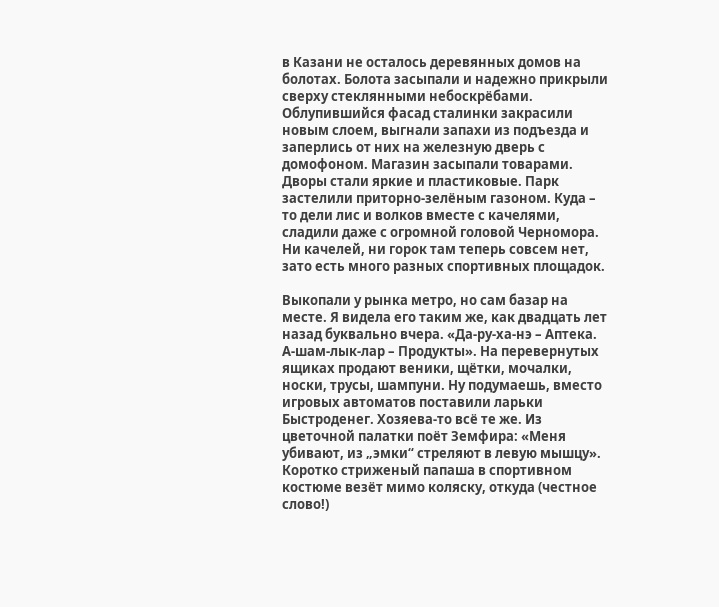в Казани не осталось деревянных домов на болотах. Болота засыпали и надежно прикрыли сверху стеклянными небоскрёбами. Облупившийся фасад сталинки закрасили новым слоем, выгнали запахи из подъезда и заперлись от них на железную дверь с домофоном. Магазин засыпали товарами. Дворы стали яркие и пластиковые. Парк застелили приторно-зелёным газоном. Куда – то дели лис и волков вместе с качелями, сладили даже с огромной головой Черномора. Ни качелей, ни горок там теперь совсем нет, зато есть много разных спортивных площадок.

Выкопали у рынка метро, но сам базар на месте. Я видела его таким же, как двадцать лет назад буквально вчера. «Да-ру-ха-нэ – Аптека. А-шам-лык-лар – Продукты». На перевернутых ящиках продают веники, щётки, мочалки, носки, трусы, шампуни. Ну подумаешь, вместо игровых автоматов поставили ларьки Быстроденег. Хозяева-то всё те же. Из цветочной палатки поёт Земфира: «Меня убивают, из „эмки“ стреляют в левую мышцу». Коротко стриженый папаша в спортивном костюме везёт мимо коляску, откуда (честное слово!)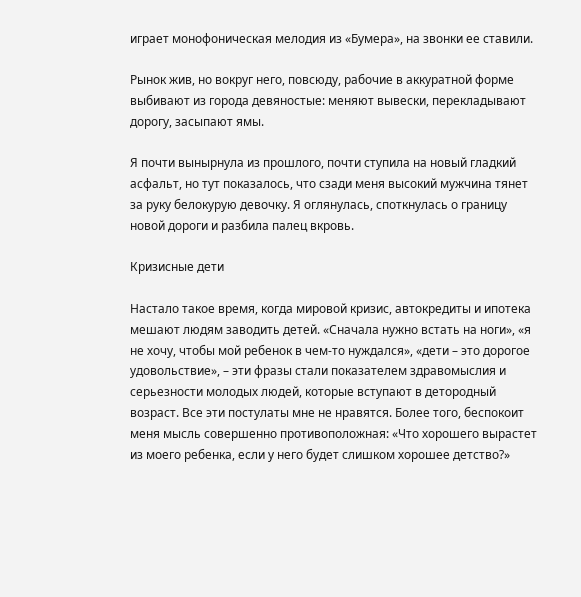играет монофоническая мелодия из «Бумера», на звонки ее ставили.

Рынок жив, но вокруг него, повсюду, рабочие в аккуратной форме выбивают из города девяностые: меняют вывески, перекладывают дорогу, засыпают ямы.

Я почти вынырнула из прошлого, почти ступила на новый гладкий асфальт, но тут показалось, что сзади меня высокий мужчина тянет за руку белокурую девочку. Я оглянулась, споткнулась о границу новой дороги и разбила палец вкровь.

Кризисные дети

Настало такое время, когда мировой кризис, автокредиты и ипотека мешают людям заводить детей. «Сначала нужно встать на ноги», «я не хочу, чтобы мой ребенок в чем-то нуждался», «дети – это дорогое удовольствие», – эти фразы стали показателем здравомыслия и серьезности молодых людей, которые вступают в детородный возраст. Все эти постулаты мне не нравятся. Более того, беспокоит меня мысль совершенно противоположная: «Что хорошего вырастет из моего ребенка, если у него будет слишком хорошее детство?»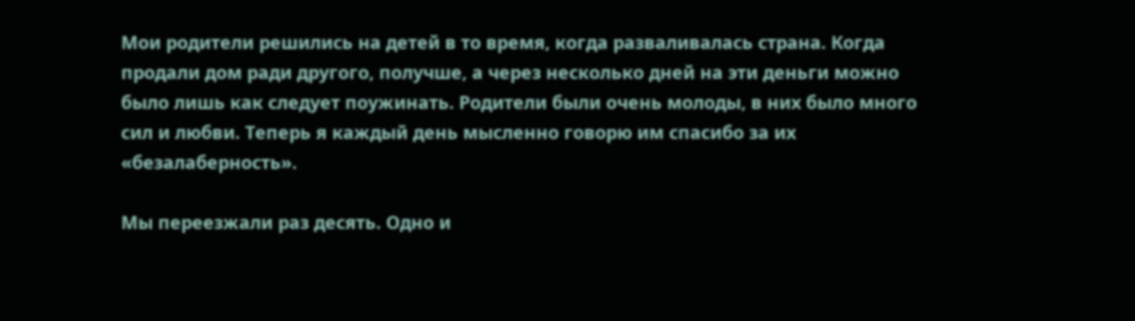Мои родители решились на детей в то время, когда разваливалась страна. Когда продали дом ради другого, получше, а через несколько дней на эти деньги можно было лишь как следует поужинать. Родители были очень молоды, в них было много сил и любви. Теперь я каждый день мысленно говорю им спасибо за их «безалаберность».

Мы переезжали раз десять. Одно и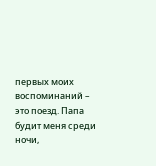первых моих воспоминаний – это поезд. Папа будит меня среди ночи,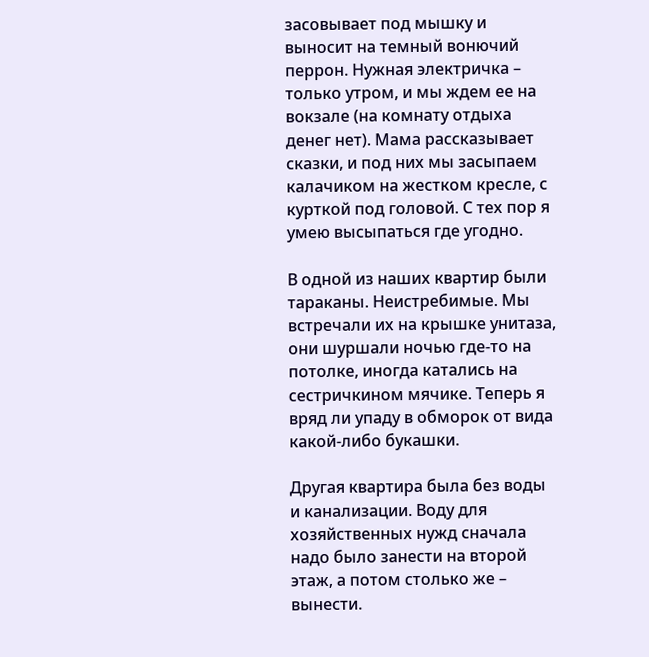засовывает под мышку и выносит на темный вонючий перрон. Нужная электричка – только утром, и мы ждем ее на вокзале (на комнату отдыха денег нет). Мама рассказывает сказки, и под них мы засыпаем калачиком на жестком кресле, с курткой под головой. С тех пор я умею высыпаться где угодно.

В одной из наших квартир были тараканы. Неистребимые. Мы встречали их на крышке унитаза, они шуршали ночью где-то на потолке, иногда катались на сестричкином мячике. Теперь я вряд ли упаду в обморок от вида какой-либо букашки.

Другая квартира была без воды и канализации. Воду для хозяйственных нужд сначала надо было занести на второй этаж, а потом столько же – вынести.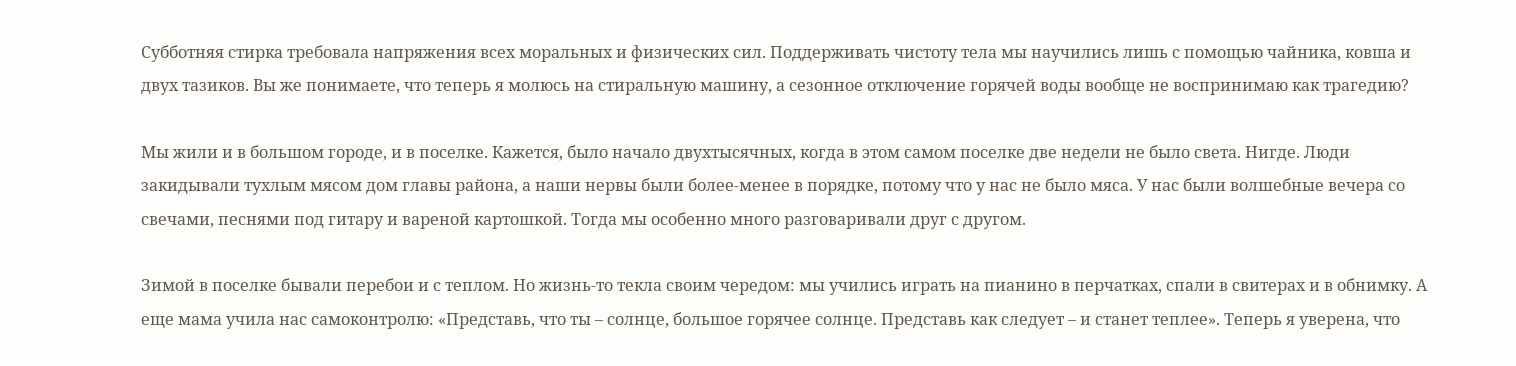Субботняя стирка требовала напряжения всех моральных и физических сил. Поддерживать чистоту тела мы научились лишь с помощью чайника, ковша и двух тазиков. Вы же понимаете, что теперь я молюсь на стиральную машину, а сезонное отключение горячей воды вообще не воспринимаю как трагедию?

Мы жили и в большом городе, и в поселке. Кажется, было начало двухтысячных, когда в этом самом поселке две недели не было света. Нигде. Люди закидывали тухлым мясом дом главы района, а наши нервы были более-менее в порядке, потому что у нас не было мяса. У нас были волшебные вечера со свечами, песнями под гитару и вареной картошкой. Тогда мы особенно много разговаривали друг с другом.

Зимой в поселке бывали перебои и с теплом. Но жизнь-то текла своим чередом: мы учились играть на пианино в перчатках, спали в свитерах и в обнимку. А еще мама учила нас самоконтролю: «Представь, что ты – солнце, большое горячее солнце. Представь как следует – и станет теплее». Теперь я уверена, что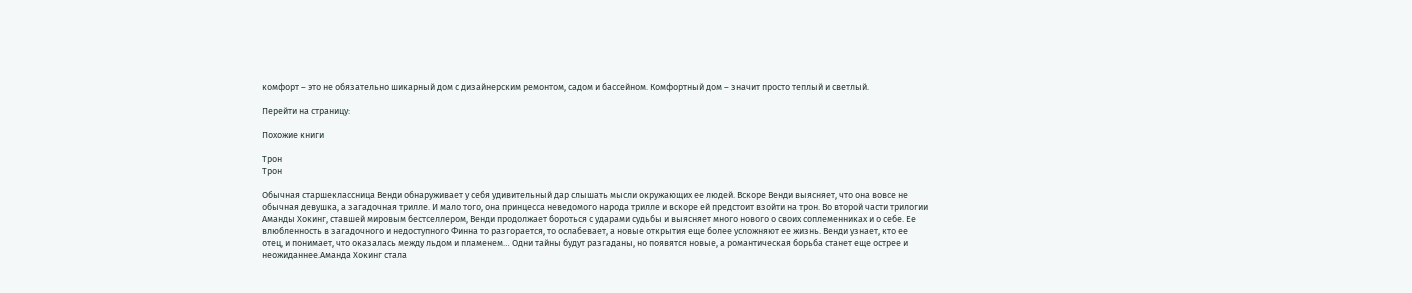комфорт – это не обязательно шикарный дом с дизайнерским ремонтом, садом и бассейном. Комфортный дом – значит просто теплый и светлый.

Перейти на страницу:

Похожие книги

Трон
Трон

Обычная старшеклассница Венди обнаруживает у себя удивительный дар слышать мысли окружающих ее людей. Вскоре Венди выясняет, что она вовсе не обычная девушка, а загадочная трилле. И мало того, она принцесса неведомого народа трилле и вскоре ей предстоит взойти на трон. Во второй части трилогии Аманды Хокинг, ставшей мировым бестселлером, Венди продолжает бороться с ударами судьбы и выясняет много нового о своих соплеменниках и о себе. Ее влюбленность в загадочного и недоступного Финна то разгорается, то ослабевает, а новые открытия еще более усложняют ее жизнь. Венди узнает, кто ее отец, и понимает, что оказалась между льдом и пламенем… Одни тайны будут разгаданы, но появятся новые, а романтическая борьба станет еще острее и неожиданнее.Аманда Хокинг стала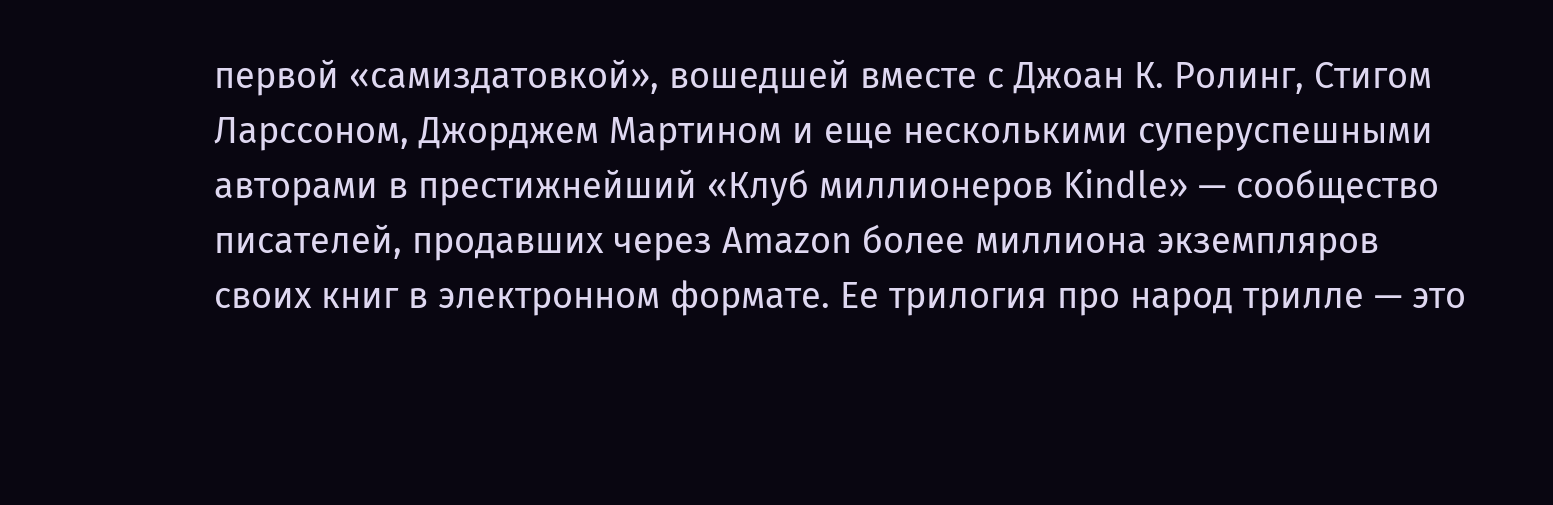первой «самиздатовкой», вошедшей вместе с Джоан К. Ролинг, Стигом Ларссоном, Джорджем Мартином и еще несколькими суперуспешными авторами в престижнейший «Клуб миллионеров Kindle» — сообщество писателей, продавших через Amazon более миллиона экземпляров своих книг в электронном формате. Ее трилогия про народ трилле — это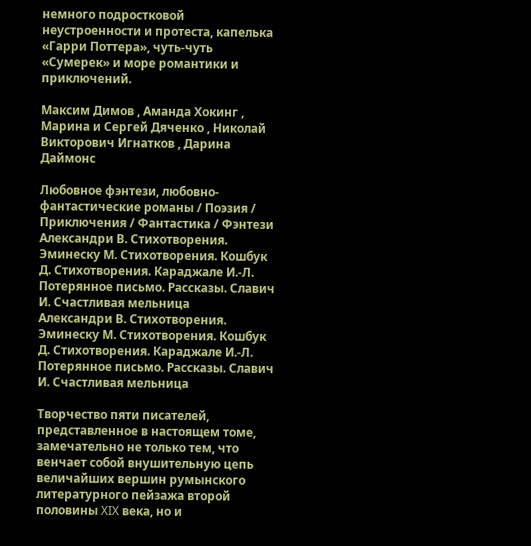немного подростковой неустроенности и протеста, капелька «Гарри Поттера», чуть-чуть «Сумерек» и море романтики и приключений.

Максим Димов , Аманда Хокинг , Марина и Сергей Дяченко , Николай Викторович Игнатков , Дарина Даймонс

Любовное фэнтези, любовно-фантастические романы / Поэзия / Приключения / Фантастика / Фэнтези
Александри В. Стихотворения. Эминеску М. Стихотворения. Кошбук Д. Стихотворения. Караджале И.-Л. Потерянное письмо. Рассказы. Славич И. Счастливая мельница
Александри В. Стихотворения. Эминеску М. Стихотворения. Кошбук Д. Стихотворения. Караджале И.-Л. Потерянное письмо. Рассказы. Славич И. Счастливая мельница

Творчество пяти писателей, представленное в настоящем томе, замечательно не только тем, что венчает собой внушительную цепь величайших вершин румынского литературного пейзажа второй половины XIX века, но и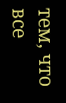тем, что все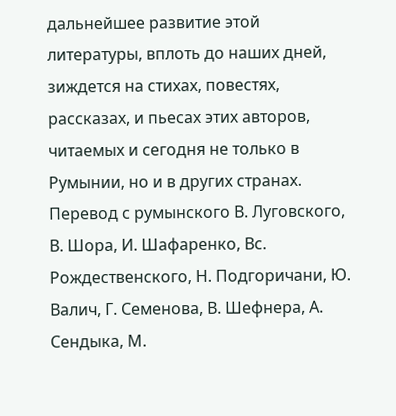дальнейшее развитие этой литературы, вплоть до наших дней, зиждется на стихах, повестях, рассказах, и пьесах этих авторов, читаемых и сегодня не только в Румынии, но и в других странах. Перевод с румынского В. Луговского, В. Шора, И. Шафаренко, Вс. Рождественского, Н. Подгоричани, Ю. Валич, Г. Семенова, В. Шефнера, А. Сендыка, М.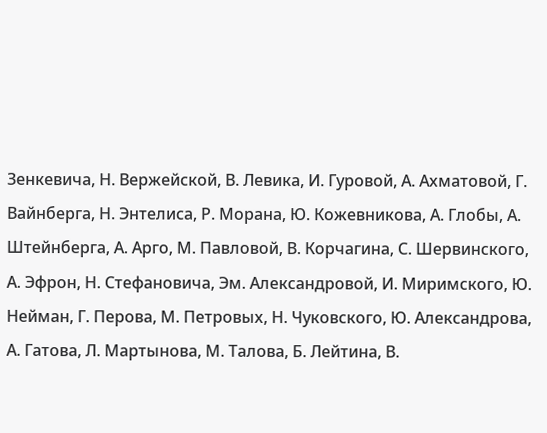Зенкевича, Н. Вержейской, В. Левика, И. Гуровой, А. Ахматовой, Г. Вайнберга, Н. Энтелиса, Р. Морана, Ю. Кожевникова, А. Глобы, А. Штейнберга, А. Арго, М. Павловой, В. Корчагина, С. Шервинского, А. Эфрон, Н. Стефановича, Эм. Александровой, И. Миримского, Ю. Нейман, Г. Перова, М. Петровых, Н. Чуковского, Ю. Александрова, А. Гатова, Л. Мартынова, М. Талова, Б. Лейтина, В.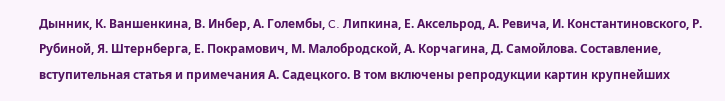Дынник, К. Ваншенкина, В. Инбер, А. Голембы, C. Липкина, Е. Аксельрод, А. Ревича, И. Константиновского, Р. Рубиной, Я. Штернберга, Е. Покрамович, М. Малобродской, А. Корчагина, Д. Самойлова. Составление, вступительная статья и примечания А. Садецкого. В том включены репродукции картин крупнейших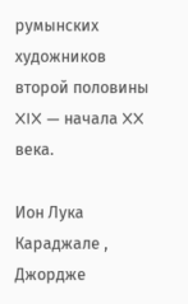румынских художников второй половины XIX — начала XX века.

Ион Лука Караджале , Джордже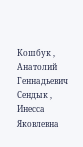Кошбук , Анатолий Геннадьевич Сендык , Инесса Яковлевна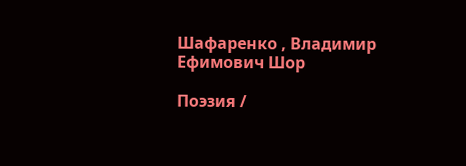Шафаренко , Владимир Ефимович Шор

Поэзия /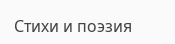Стихи и поэзия